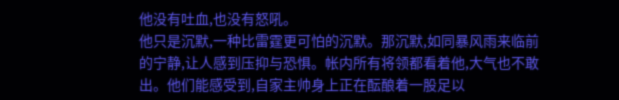他没有吐血,也没有怒吼。
他只是沉默,一种比雷霆更可怕的沉默。那沉默,如同暴风雨来临前的宁静,让人感到压抑与恐惧。帐内所有将领都看着他,大气也不敢出。他们能感受到,自家主帅身上正在酝酿着一股足以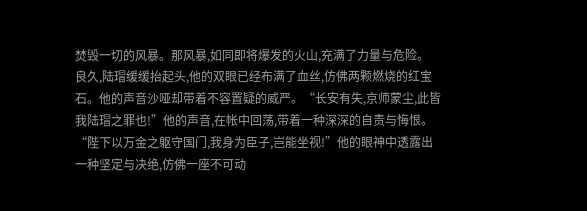焚毁一切的风暴。那风暴,如同即将爆发的火山,充满了力量与危险。
良久,陆瑁缓缓抬起头,他的双眼已经布满了血丝,仿佛两颗燃烧的红宝石。他的声音沙哑却带着不容置疑的威严。“长安有失,京师蒙尘,此皆我陆瑁之罪也!”他的声音,在帐中回荡,带着一种深深的自责与悔恨。
“陛下以万金之躯守国门,我身为臣子,岂能坐视!”他的眼神中透露出一种坚定与决绝,仿佛一座不可动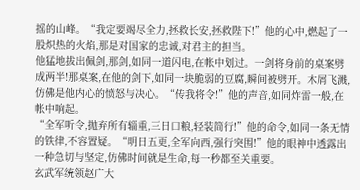摇的山峰。“我定要竭尽全力,拯救长安,拯救陛下!”他的心中,燃起了一股炽热的火焰,那是对国家的忠诚,对君主的担当。
他猛地拔出佩剑,那剑,如同一道闪电,在帐中划过。一剑将身前的桌案劈成两半!那桌案,在他的剑下,如同一块脆弱的豆腐,瞬间被劈开。木屑飞溅,仿佛是他内心的愤怒与决心。“传我将令!”他的声音,如同炸雷一般,在帐中响起。
“全军听令,抛弃所有辎重,三日口粮,轻装简行!”他的命令,如同一条无情的铁律,不容置疑。“明日五更,全军向西,强行突围!”他的眼神中透露出一种急切与坚定,仿佛时间就是生命,每一秒都至关重要。
玄武军统领赵广大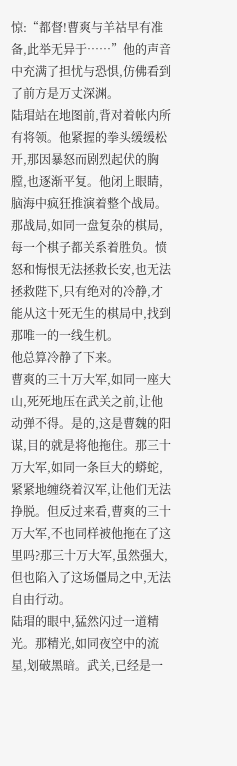惊:“都督!曹爽与羊祜早有准备,此举无异于……”他的声音中充满了担忧与恐惧,仿佛看到了前方是万丈深渊。
陆瑁站在地图前,背对着帐内所有将领。他紧握的拳头缓缓松开,那因暴怒而剧烈起伏的胸膛,也逐渐平复。他闭上眼睛,脑海中疯狂推演着整个战局。那战局,如同一盘复杂的棋局,每一个棋子都关系着胜负。愤怒和悔恨无法拯救长安,也无法拯救陛下,只有绝对的冷静,才能从这十死无生的棋局中,找到那唯一的一线生机。
他总算冷静了下来。
曹爽的三十万大军,如同一座大山,死死地压在武关之前,让他动弹不得。是的,这是曹魏的阳谋,目的就是将他拖住。那三十万大军,如同一条巨大的蟒蛇,紧紧地缠绕着汉军,让他们无法挣脱。但反过来看,曹爽的三十万大军,不也同样被他拖在了这里吗?那三十万大军,虽然强大,但也陷入了这场僵局之中,无法自由行动。
陆瑁的眼中,猛然闪过一道精光。那精光,如同夜空中的流星,划破黑暗。武关,已经是一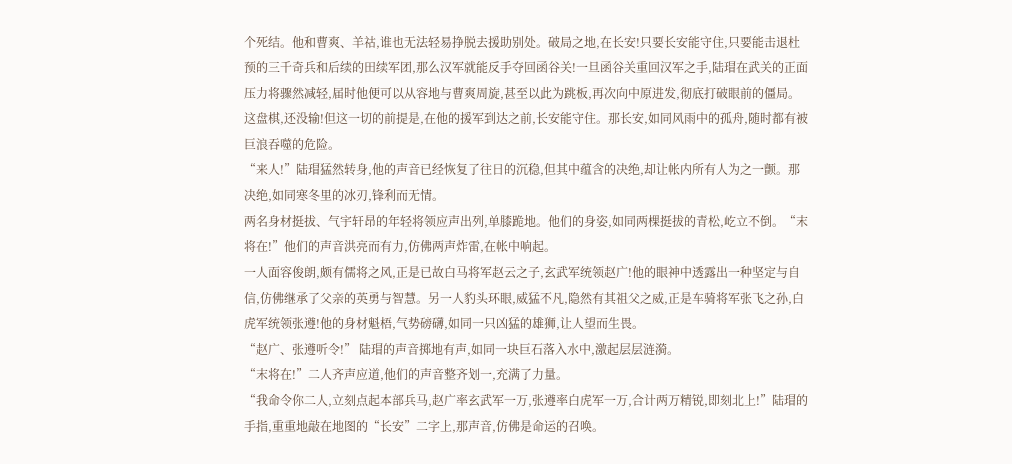个死结。他和曹爽、羊祜,谁也无法轻易挣脱去援助别处。破局之地,在长安!只要长安能守住,只要能击退杜预的三千奇兵和后续的田续军团,那么汉军就能反手夺回函谷关!一旦函谷关重回汉军之手,陆瑁在武关的正面压力将骤然减轻,届时他便可以从容地与曹爽周旋,甚至以此为跳板,再次向中原进发,彻底打破眼前的僵局。
这盘棋,还没输!但这一切的前提是,在他的援军到达之前,长安能守住。那长安,如同风雨中的孤舟,随时都有被巨浪吞噬的危险。
“来人!”陆瑁猛然转身,他的声音已经恢复了往日的沉稳,但其中蕴含的决绝,却让帐内所有人为之一颤。那决绝,如同寒冬里的冰刃,锋利而无情。
两名身材挺拔、气宇轩昂的年轻将领应声出列,单膝跪地。他们的身姿,如同两棵挺拔的青松,屹立不倒。“末将在!”他们的声音洪亮而有力,仿佛两声炸雷,在帐中响起。
一人面容俊朗,颇有儒将之风,正是已故白马将军赵云之子,玄武军统领赵广!他的眼神中透露出一种坚定与自信,仿佛继承了父亲的英勇与智慧。另一人豹头环眼,威猛不凡,隐然有其祖父之威,正是车骑将军张飞之孙,白虎军统领张遵!他的身材魁梧,气势磅礴,如同一只凶猛的雄狮,让人望而生畏。
“赵广、张遵听令!” 陆瑁的声音掷地有声,如同一块巨石落入水中,激起层层涟漪。
“末将在!”二人齐声应道,他们的声音整齐划一,充满了力量。
“我命令你二人,立刻点起本部兵马,赵广率玄武军一万,张遵率白虎军一万,合计两万精锐,即刻北上!”陆瑁的手指,重重地敲在地图的“长安”二字上,那声音,仿佛是命运的召唤。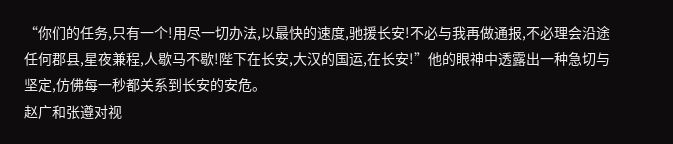“你们的任务,只有一个!用尽一切办法,以最快的速度,驰援长安!不必与我再做通报,不必理会沿途任何郡县,星夜兼程,人歇马不歇!陛下在长安,大汉的国运,在长安!”他的眼神中透露出一种急切与坚定,仿佛每一秒都关系到长安的安危。
赵广和张遵对视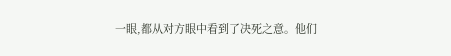一眼,都从对方眼中看到了决死之意。他们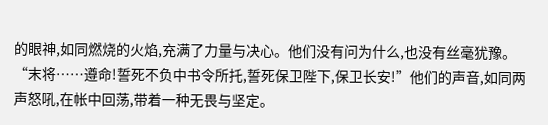的眼神,如同燃烧的火焰,充满了力量与决心。他们没有问为什么,也没有丝毫犹豫。
“末将……遵命!誓死不负中书令所托,誓死保卫陛下,保卫长安!”他们的声音,如同两声怒吼,在帐中回荡,带着一种无畏与坚定。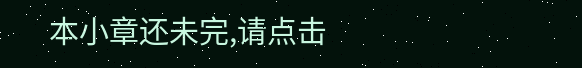本小章还未完,请点击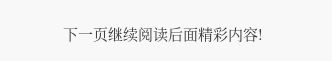下一页继续阅读后面精彩内容!